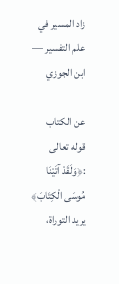زاد المسير في علم التفسير — ابن الجوزي

عن الكتاب
قوله تعالى :﴿وَلَقَدْ آتَيْنَا مُوسَى الْكِتَابَ﴾ يريد التوراة،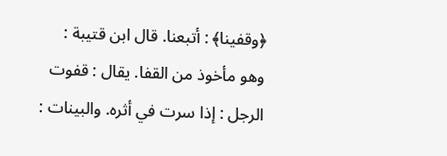﴿وقفينا﴾ : أتبعنا. قال ابن قتيبة : وهو مأخوذ من القفا. يقال : قفوت الرجل : إذا سرت في أثره. والبينات :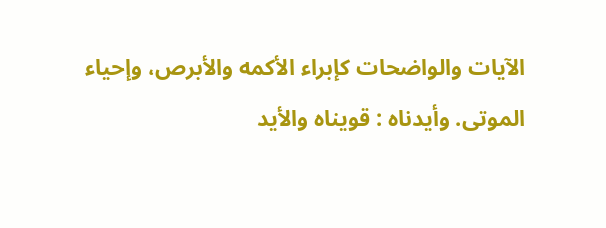الآيات والواضحات كإبراء الأكمه والأبرص، وإحياء الموتى. وأيدناه : قويناه والأيد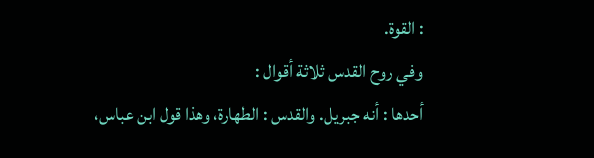: القوة.
وفي روح القدس ثلاثة أقوال :
أحدها : أنه جبريل. والقدس : الطهارة، وهذا قول ابن عباس،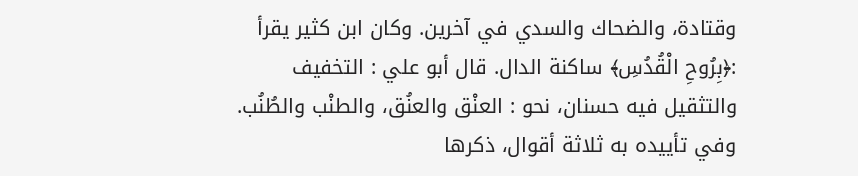وقتادة، والضحاك والسدي في آخرين. وكان ابن كثير يقرأ :﴿بِرُوحِ الْقُدُسِ﴾ ساكنة الدال. قال أبو علي : التخفيف والتثقيل فيه حسنان، نحو : العنْق والعنُق، والطنْب والطُنُب.
وفي تأييده به ثلاثة أقوال، ذكرها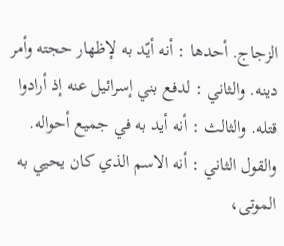الزجاج. أحدها : أنه أيّد به لإظهار حجته وأمر دينه. والثاني : لدفع بني إسرائيل عنه إذ أرادوا قتله. والثالث : أنه أيد به في جميع أحواله.
والقول الثاني : أنه الاسم الذي كان يحيي به الموتى،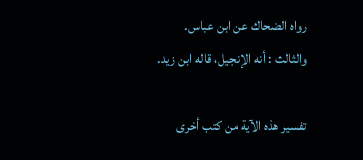رواه الضحاك عن ابن عباس.
والثالث : أنه الإنجيل، قاله ابن زيد.

تفسير هذه الآية من كتب أخرى